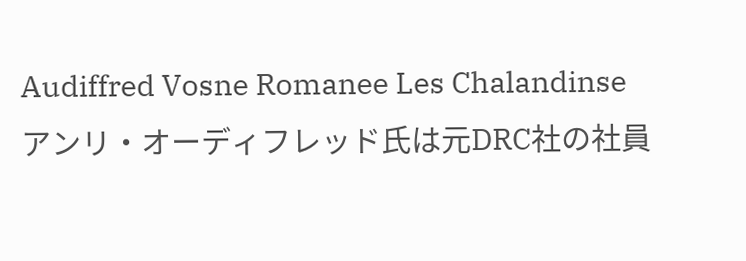Audiffred Vosne Romanee Les Chalandinse
アンリ・オーディフレッド氏は元DRC社の社員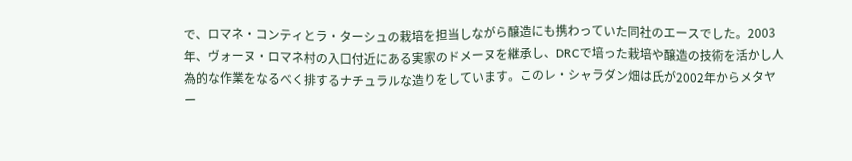で、ロマネ・コンティとラ・ターシュの栽培を担当しながら醸造にも携わっていた同社のエースでした。2003年、ヴォーヌ・ロマネ村の入口付近にある実家のドメーヌを継承し、DRCで培った栽培や醸造の技術を活かし人為的な作業をなるべく排するナチュラルな造りをしています。このレ・シャラダン畑は氏が2002年からメタヤー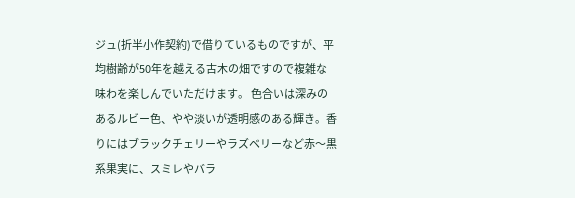ジュ(折半小作契約)で借りているものですが、平均樹齢が50年を越える古木の畑ですので複雑な味わを楽しんでいただけます。 色合いは深みのあるルビー色、やや淡いが透明感のある輝き。香りにはブラックチェリーやラズベリーなど赤〜黒系果実に、スミレやバラ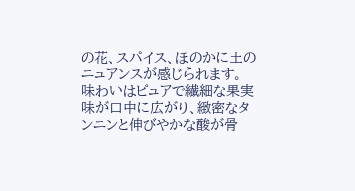の花、スパイス、ほのかに土のニュアンスが感じられます。 味わいはピュアで繊細な果実味が口中に広がり、緻密なタンニンと伸びやかな酸が骨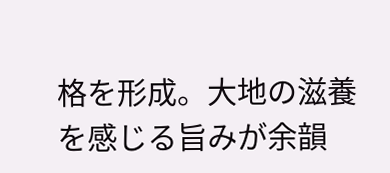格を形成。大地の滋養を感じる旨みが余韻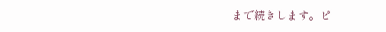まで続きします。ピ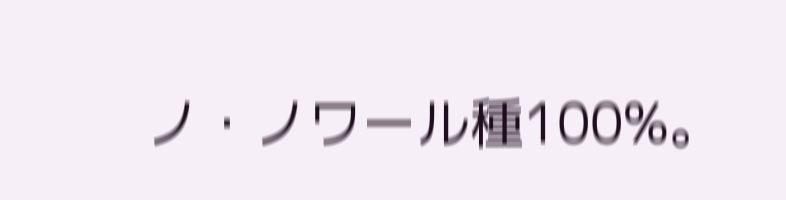ノ・ノワール種100%。